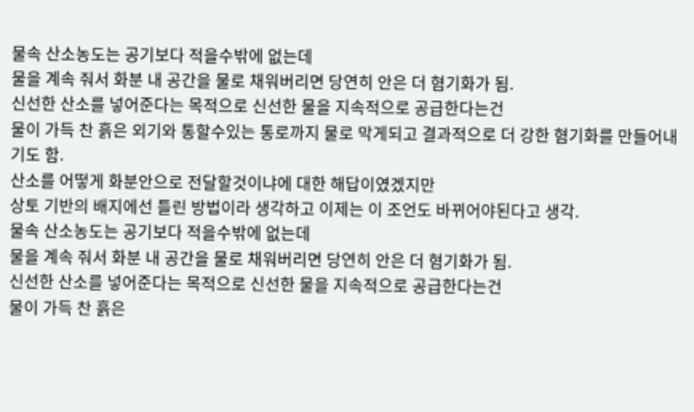물속 산소농도는 공기보다 적을수밖에 없는데
물을 계속 줘서 화분 내 공간을 물로 채워버리면 당연히 안은 더 혐기화가 됨.
신선한 산소를 넣어준다는 목적으로 신선한 물을 지속적으로 공급한다는건
물이 가득 찬 흙은 외기와 통할수있는 통로까지 물로 막게되고 결과적으로 더 강한 혐기화를 만들어내기도 함.
산소를 어떻게 화분안으로 전달할것이냐에 대한 해답이였겠지만
상토 기반의 배지에선 틀린 방법이라 생각하고 이제는 이 조언도 바뀌어야된다고 생각.
물속 산소농도는 공기보다 적을수밖에 없는데
물을 계속 줘서 화분 내 공간을 물로 채워버리면 당연히 안은 더 혐기화가 됨.
신선한 산소를 넣어준다는 목적으로 신선한 물을 지속적으로 공급한다는건
물이 가득 찬 흙은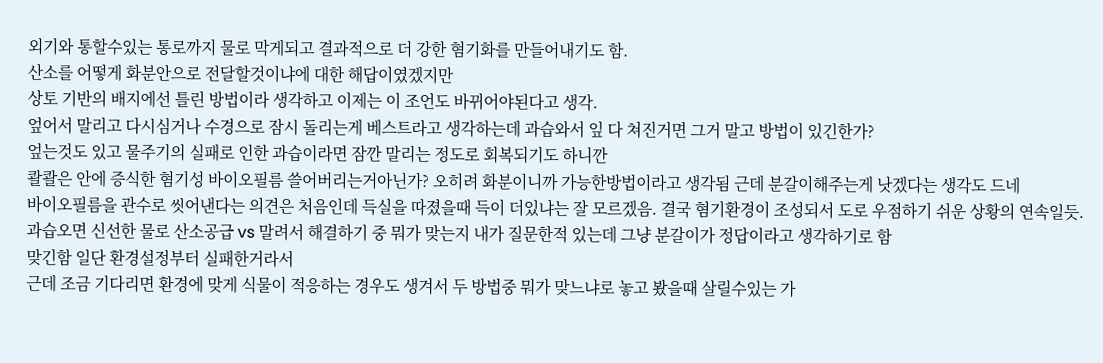외기와 통할수있는 통로까지 물로 막게되고 결과적으로 더 강한 혐기화를 만들어내기도 함.
산소를 어떻게 화분안으로 전달할것이냐에 대한 해답이였겠지만
상토 기반의 배지에선 틀린 방법이라 생각하고 이제는 이 조언도 바뀌어야된다고 생각.
엎어서 말리고 다시심거나 수경으로 잠시 돌리는게 베스트라고 생각하는데 과습와서 잎 다 쳐진거면 그거 말고 방법이 있긴한가?
엎는것도 있고 물주기의 실패로 인한 과습이라면 잠깐 말리는 정도로 회복되기도 하니깐
콸콸은 안에 증식한 혐기성 바이오필름 쓸어버리는거아닌가? 오히려 화분이니까 가능한방법이라고 생각됨 근데 분갈이해주는게 낫겠다는 생각도 드네
바이오필름을 관수로 씻어낸다는 의견은 처음인데 득실을 따졌을때 득이 더있냐는 잘 모르겠음. 결국 혐기환경이 조성되서 도로 우점하기 쉬운 상황의 연속일듯.
과습오면 신선한 물로 산소공급 vs 말려서 해결하기 중 뭐가 맞는지 내가 질문한적 있는데 그냥 분갈이가 정답이라고 생각하기로 함
맞긴함 일단 환경설정부터 실패한거라서
근데 조금 기다리면 환경에 맞게 식물이 적응하는 경우도 생겨서 두 방법중 뭐가 맞느냐로 놓고 봤을때 살릴수있는 가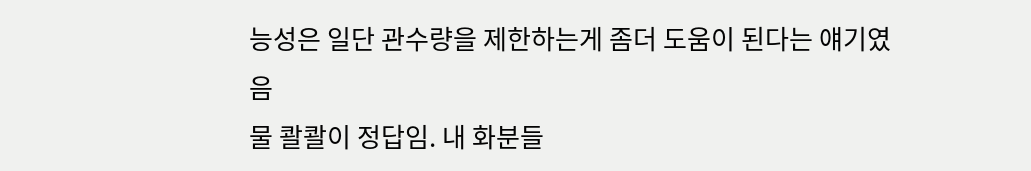능성은 일단 관수량을 제한하는게 좀더 도움이 된다는 얘기였음
물 콸콸이 정답임. 내 화분들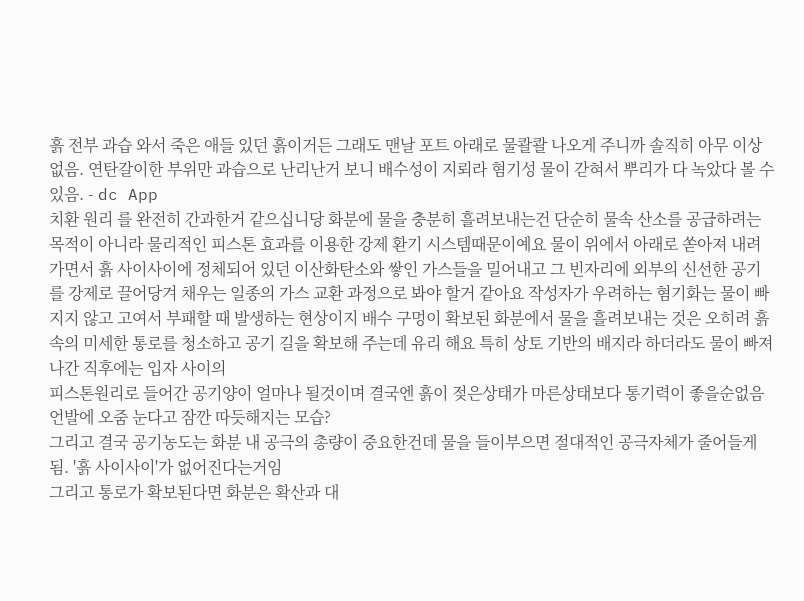흙 전부 과습 와서 죽은 애들 있던 흙이거든 그래도 맨날 포트 아래로 물콸콸 나오게 주니까 솔직히 아무 이상 없음. 연탄갈이한 부위만 과습으로 난리난거 보니 배수성이 지뢰라 혐기성 물이 갇혀서 뿌리가 다 녹았다 볼 수 있음. - dc App
치환 원리 를 완전히 간과한거 같으십니당 화분에 물을 충분히 흘려보내는건 단순히 물속 산소를 공급하려는 목적이 아니라 물리적인 피스톤 효과를 이용한 강제 환기 시스템때문이예요 물이 위에서 아래로 쏟아져 내려가면서 흙 사이사이에 정체되어 있던 이산화탄소와 쌓인 가스들을 밀어내고 그 빈자리에 외부의 신선한 공기를 강제로 끌어당겨 채우는 일종의 가스 교환 과정으로 봐야 할거 같아요 작성자가 우려하는 혐기화는 물이 빠지지 않고 고여서 부패할 때 발생하는 현상이지 배수 구멍이 확보된 화분에서 물을 흘려보내는 것은 오히려 흙 속의 미세한 통로를 청소하고 공기 길을 확보해 주는데 유리 해요 특히 상토 기반의 배지라 하더라도 물이 빠져나간 직후에는 입자 사이의
피스톤원리로 들어간 공기양이 얼마나 될것이며 결국엔 흙이 젖은상태가 마른상태보다 통기력이 좋을순없음
언발에 오줌 눈다고 잠깐 따듯해지는 모습?
그리고 결국 공기농도는 화분 내 공극의 총량이 중요한건데 물을 들이부으면 절대적인 공극자체가 줄어들게 됨. '흙 사이사이'가 없어진다는거임
그리고 통로가 확보된다면 화분은 확산과 대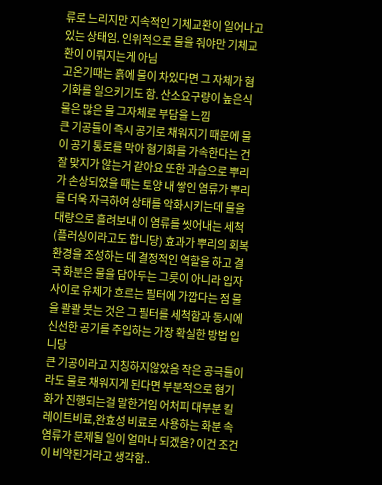류로 느리지만 지속적인 기체교환이 일어나고있는 상태임. 인위적으로 물을 줘야만 기체교환이 이뤄지는게 아님
고온기때는 흙에 물이 차있다면 그 자체가 혐기화를 일으키기도 함. 산소요구량이 높은식물은 많은 물 그자체로 부담을 느낌
큰 기공들이 즉시 공기로 채워지기 때문에 물이 공기 통로를 막아 혐기화를 가속한다는 건 잘 맞지가 않는거 같아요 또한 과습으로 뿌리가 손상되었을 때는 토양 내 쌓인 염류가 뿌리를 더욱 자극하여 상태를 악화시키는데 물을 대량으로 흘려보내 이 염류를 씻어내는 세척(플러싱이라고도 합니당) 효과가 뿌리의 회복 환경을 조성하는 데 결정적인 역할을 하고 결국 화분은 물을 담아두는 그릇이 아니라 입자 사이로 유체가 흐르는 필터에 가깝다는 점 물을 콸콸 붓는 것은 그 필터를 세척함과 동시에 신선한 공기를 주입하는 가장 확실한 방법 입니당
큰 기공이라고 지칭하지않았음 작은 공극들이라도 물로 채워지게 된다면 부분적으로 혐기화가 진행되는걸 말한거임 어처피 대부분 킬레이트비료,완효성 비료로 사용하는 화분 속 염류가 문제될 일이 얼마나 되겠음? 이건 조건이 비약된거라고 생각함..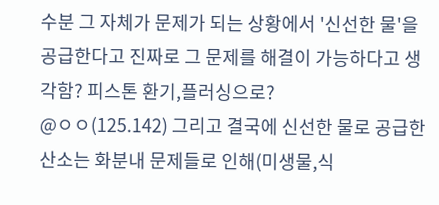수분 그 자체가 문제가 되는 상황에서 '신선한 물'을 공급한다고 진짜로 그 문제를 해결이 가능하다고 생각함? 피스톤 환기,플러싱으로?
@ㅇㅇ(125.142) 그리고 결국에 신선한 물로 공급한 산소는 화분내 문제들로 인해(미생물,식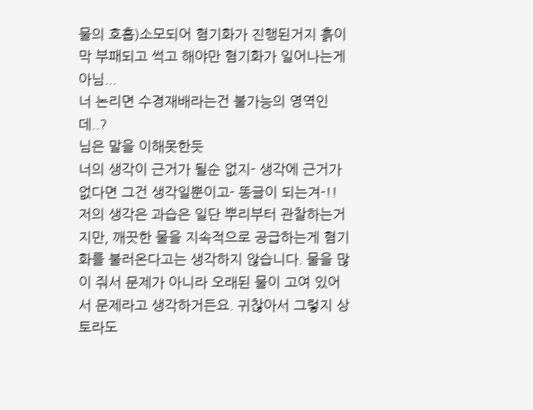물의 호흡)소모되어 혐기화가 진행된거지 흙이 막 부패되고 썩고 해야만 혐기화가 일어나는게 아님...
너 논리면 수경재배라는건 불가능의 영역인데..?
님은 말을 이해못한듯
너의 생각이 근거가 될순 없지- 생각에 근거가 없다면 그건 생각일뿐이고- 똥글이 되는겨-!!
저의 생각은 과습은 일단 뿌리부터 관찰하는거지만, 깨끗한 물을 지속적으로 공급하는게 혐기화를 불러온다고는 생각하지 않습니다. 물을 많이 줘서 문제가 아니라 오래된 물이 고여 있어서 문제라고 생각하거든요. 귀찮아서 그렇지 상토라도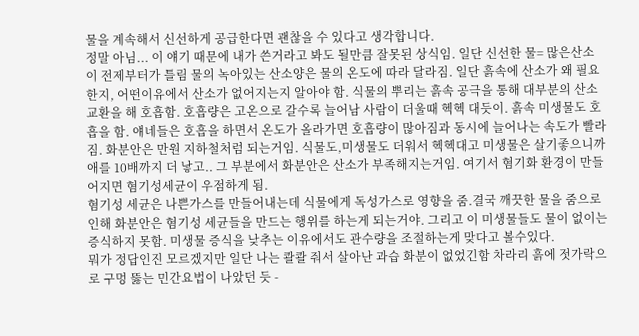물을 계속해서 신선하게 공급한다면 괜찮을 수 있다고 생각합니다.
정말 아님... 이 얘기 때문에 내가 쓴거라고 봐도 될만큼 잘못된 상식임. 일단 신선한 물= 많은산소 이 전제부터가 틀림 물의 녹아있는 산소양은 물의 온도에 따라 달라짐. 일단 흙속에 산소가 왜 필요한지, 어떤이유에서 산소가 없어지는지 알아야 함. 식물의 뿌리는 흙속 공극을 통해 대부분의 산소교환을 해 호흡함. 호흡량은 고온으로 갈수록 늘어남 사람이 더울때 헥헥 대듯이. 흙속 미생물도 호흡을 함. 얘네들은 호흡을 하면서 온도가 올라가면 호흡량이 많아짐과 동시에 늘어나는 속도가 빨라짐. 화분안은 만원 지하철처럼 되는거임. 식물도,미생물도 더워서 헥헥대고 미생물은 살기좋으니까 애를 10배까지 더 낳고.. 그 부분에서 화분안은 산소가 부족해지는거임. 여기서 혐기화 환경이 만들어지면 혐기성세균이 우점하게 됨.
혐기성 세균은 나쁜가스를 만들어내는데 식물에게 독성가스로 영향을 줌.결국 깨끗한 물을 줌으로 인해 화분안은 혐기성 세균들을 만드는 행위를 하는게 되는거야. 그리고 이 미생물들도 물이 없이는 증식하지 못함. 미생물 증식을 낮추는 이유에서도 관수량을 조절하는게 맞다고 볼수있다.
뭐가 정답인진 모르겠지만 일단 나는 콸콸 줘서 살아난 과습 화분이 없었긴함 차라리 흙에 젓가락으로 구멍 뚫는 민간요법이 나았던 듯 -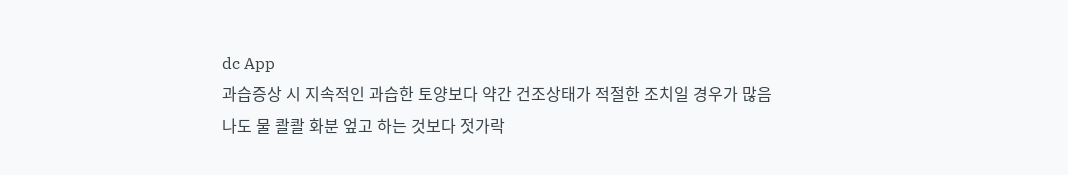dc App
과습증상 시 지속적인 과습한 토양보다 약간 건조상태가 적절한 조치일 경우가 많음
나도 물 콸콸 화분 엎고 하는 것보다 젓가락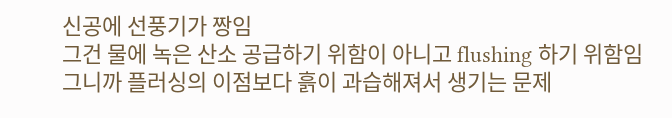신공에 선풍기가 짱임
그건 물에 녹은 산소 공급하기 위함이 아니고 flushing 하기 위함임
그니까 플러싱의 이점보다 흙이 과습해져서 생기는 문제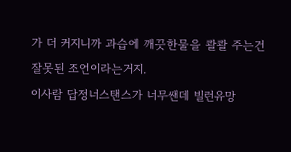가 더 커지니까 과습에 깨끗한물을 콸콸 주는건 잘못된 조언이라는거지.
이사람 답정너스탠스가 너무쌘데 빌런유망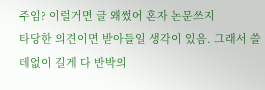주임? 이럴거면 글 왜썼어 혼자 논문쓰지
타당한 의견이면 받아들일 생각이 있음. 그래서 쓸데없이 길게 다 반박의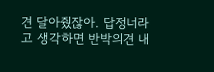견 달아줬잖아. 답정너라고 생각하면 반박의견 내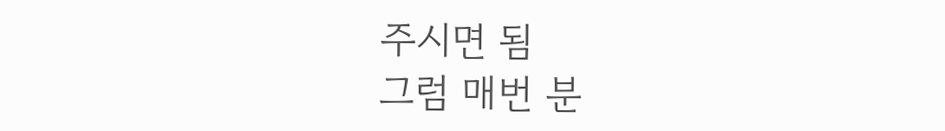주시면 됨
그럼 매번 분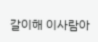갈이해 이사람아